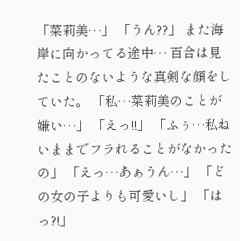「菜莉美…」 「うん??」 また海岸に向かってる途中… 百合は見たことのないような真剣な顔をしていた。 「私…菜莉美のことが嫌い…」 「えっ!!」 「ふぅ…私ねいままでフラれることがなかったの」 「えっ…あぁうん…」 「どの女の子よりも可愛いし」 「はっ?!」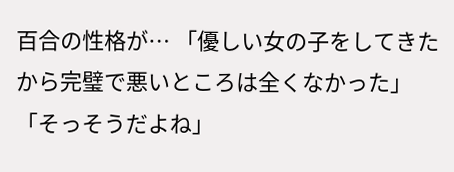百合の性格が… 「優しい女の子をしてきたから完璧で悪いところは全くなかった」 「そっそうだよね」